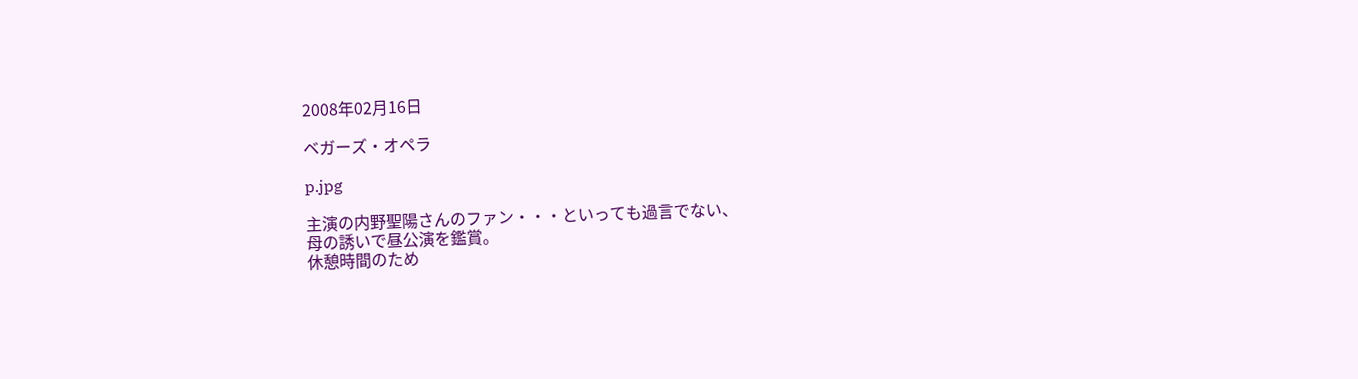2008年02月16日

ベガーズ・オペラ

p.jpg

主演の内野聖陽さんのファン・・・といっても過言でない、
母の誘いで昼公演を鑑賞。
休憩時間のため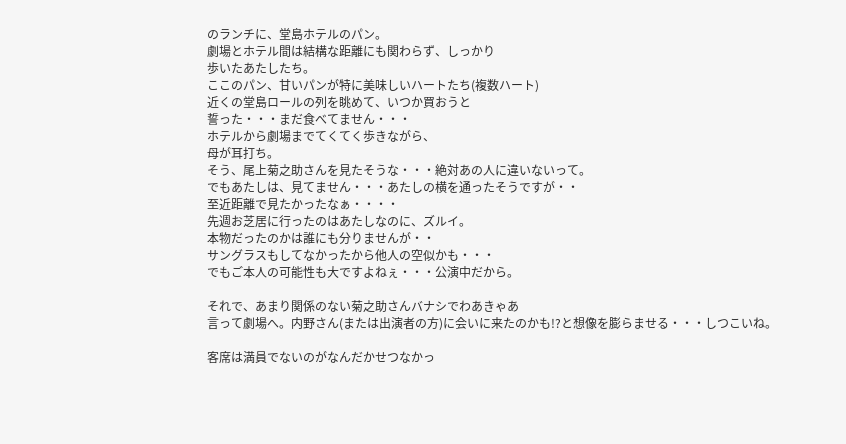のランチに、堂島ホテルのパン。
劇場とホテル間は結構な距離にも関わらず、しっかり
歩いたあたしたち。
ここのパン、甘いパンが特に美味しいハートたち(複数ハート)
近くの堂島ロールの列を眺めて、いつか買おうと
誓った・・・まだ食べてません・・・
ホテルから劇場までてくてく歩きながら、
母が耳打ち。
そう、尾上菊之助さんを見たそうな・・・絶対あの人に違いないって。
でもあたしは、見てません・・・あたしの横を通ったそうですが・・
至近距離で見たかったなぁ・・・・
先週お芝居に行ったのはあたしなのに、ズルイ。
本物だったのかは誰にも分りませんが・・
サングラスもしてなかったから他人の空似かも・・・
でもご本人の可能性も大ですよねぇ・・・公演中だから。

それで、あまり関係のない菊之助さんバナシでわあきゃあ
言って劇場へ。内野さん(または出演者の方)に会いに来たのかも!?と想像を膨らませる・・・しつこいね。

客席は満員でないのがなんだかせつなかっ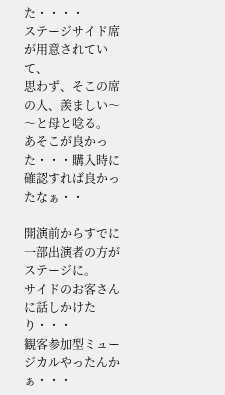た・・・・
ステージサイド席が用意されていて、
思わず、そこの席の人、羨ましい〜〜と母と唸る。
あそこが良かった・・・購入時に確認すれば良かったなぁ・・

開演前からすでに一部出演者の方がステージに。
サイドのお客さんに話しかけたり・・・
観客参加型ミュージカルやったんかぁ・・・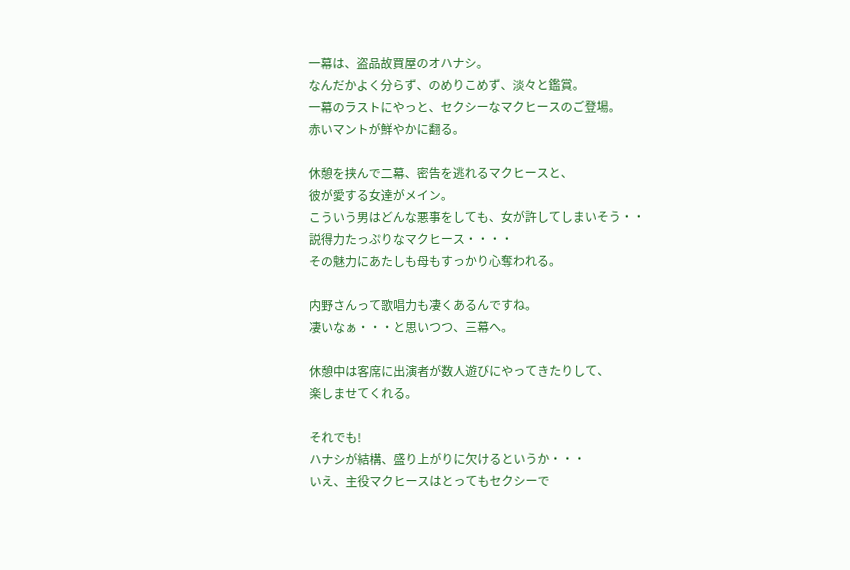一幕は、盗品故買屋のオハナシ。
なんだかよく分らず、のめりこめず、淡々と鑑賞。
一幕のラストにやっと、セクシーなマクヒースのご登場。
赤いマントが鮮やかに翻る。

休憩を挟んで二幕、密告を逃れるマクヒースと、
彼が愛する女達がメイン。
こういう男はどんな悪事をしても、女が許してしまいそう・・
説得力たっぷりなマクヒース・・・・
その魅力にあたしも母もすっかり心奪われる。

内野さんって歌唱力も凄くあるんですね。
凄いなぁ・・・と思いつつ、三幕へ。

休憩中は客席に出演者が数人遊びにやってきたりして、
楽しませてくれる。

それでも!
ハナシが結構、盛り上がりに欠けるというか・・・
いえ、主役マクヒースはとってもセクシーで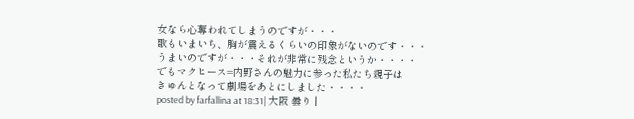女なら心奪われてしまうのですが・・・
歌もいまいち、胸が震えるくらいの印象がないのです・・・
うまいのですが・・・それが非常に残念というか・・・・
でもマクヒース=内野さんの魅力に参った私たち親子は
きゅんとなって劇場をあとにしました・・・・
posted by farfallina at 18:31| 大阪 曇り |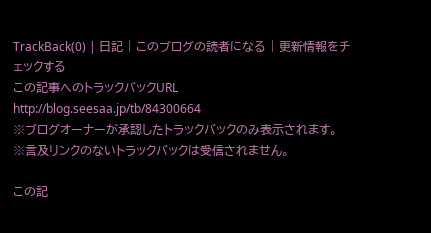TrackBack(0) | 日記 | このブログの読者になる | 更新情報をチェックする
この記事へのトラックバックURL
http://blog.seesaa.jp/tb/84300664
※ブログオーナーが承認したトラックバックのみ表示されます。
※言及リンクのないトラックバックは受信されません。

この記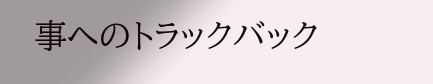事へのトラックバック